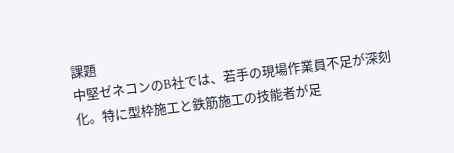課題
中堅ゼネコンのB社では、若手の現場作業員不足が深刻化。特に型枠施工と鉄筋施工の技能者が足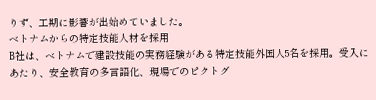りず、工期に影響が出始めていました。
ベトナムからの特定技能人材を採用
B社は、ベトナムで建設技能の実務経験がある特定技能外国人5名を採用。受入にあたり、安全教育の多言語化、現場でのピクトグ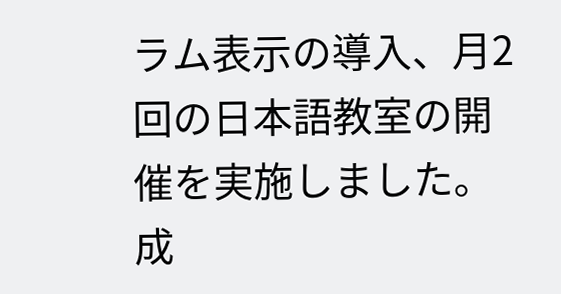ラム表示の導入、月2回の日本語教室の開催を実施しました。
成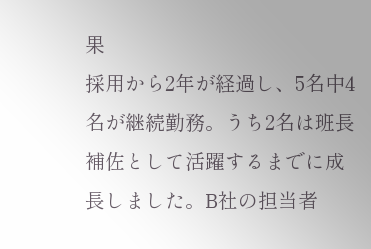果
採用から2年が経過し、5名中4名が継続勤務。うち2名は班長補佐として活躍するまでに成長しました。B社の担当者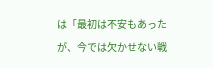は「最初は不安もあったが、今では欠かせない戦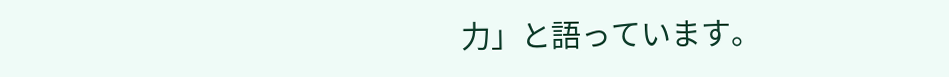力」と語っています。